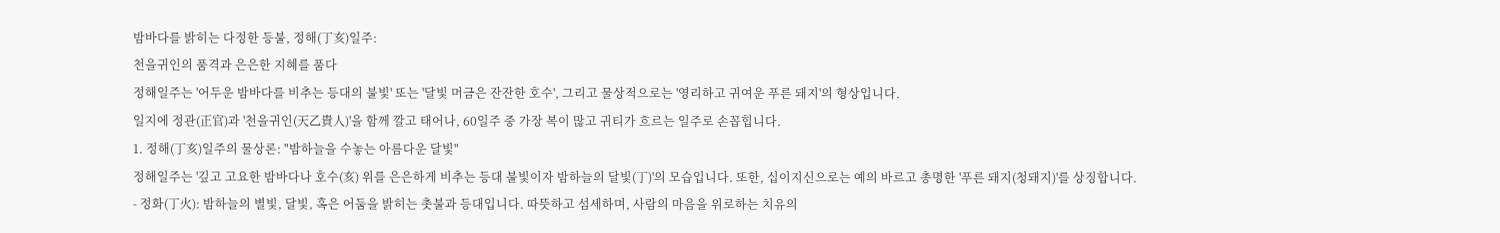밤바다를 밝히는 다정한 등불, 정해(丁亥)일주:
천을귀인의 품격과 은은한 지혜를 품다
정해일주는 '어두운 밤바다를 비추는 등대의 불빛' 또는 '달빛 머금은 잔잔한 호수', 그리고 물상적으로는 '영리하고 귀여운 푸른 돼지'의 형상입니다.
일지에 정관(正官)과 '천을귀인(天乙貴人)'을 함께 깔고 태어나, 60일주 중 가장 복이 많고 귀티가 흐르는 일주로 손꼽힙니다.
1. 정해(丁亥)일주의 물상론: "밤하늘을 수놓는 아름다운 달빛"
정해일주는 '깊고 고요한 밤바다나 호수(亥) 위를 은은하게 비추는 등대 불빛이자 밤하늘의 달빛(丁)'의 모습입니다. 또한, 십이지신으로는 예의 바르고 총명한 '푸른 돼지(청돼지)'를 상징합니다.
- 정화(丁火): 밤하늘의 별빛, 달빛, 혹은 어둠을 밝히는 촛불과 등대입니다. 따뜻하고 섬세하며, 사람의 마음을 위로하는 치유의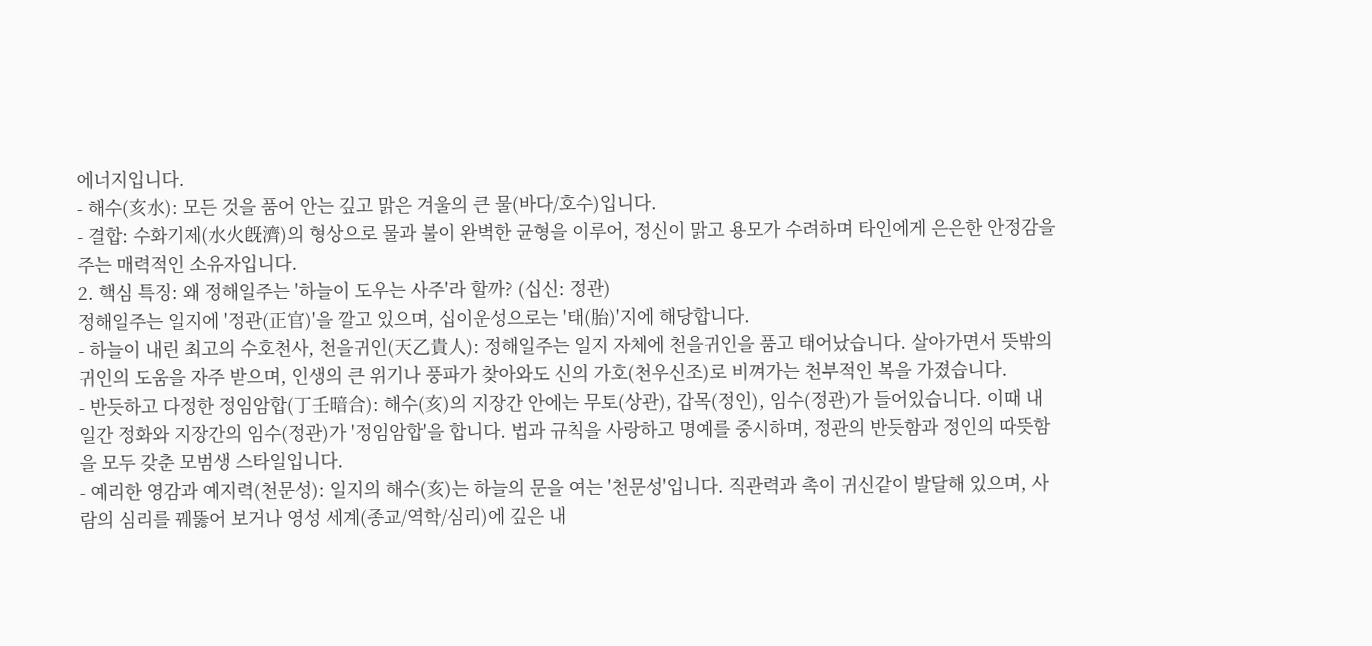에너지입니다.
- 해수(亥水): 모든 것을 품어 안는 깊고 맑은 겨울의 큰 물(바다/호수)입니다.
- 결합: 수화기제(水火旣濟)의 형상으로 물과 불이 완벽한 균형을 이루어, 정신이 맑고 용모가 수려하며 타인에게 은은한 안정감을 주는 매력적인 소유자입니다.
2. 핵심 특징: 왜 정해일주는 '하늘이 도우는 사주'라 할까? (십신: 정관)
정해일주는 일지에 '정관(正官)'을 깔고 있으며, 십이운성으로는 '태(胎)'지에 해당합니다.
- 하늘이 내린 최고의 수호천사, 천을귀인(天乙貴人): 정해일주는 일지 자체에 천을귀인을 품고 태어났습니다. 살아가면서 뜻밖의 귀인의 도움을 자주 받으며, 인생의 큰 위기나 풍파가 찾아와도 신의 가호(천우신조)로 비껴가는 천부적인 복을 가졌습니다.
- 반듯하고 다정한 정임암합(丁壬暗合): 해수(亥)의 지장간 안에는 무토(상관), 갑목(정인), 임수(정관)가 들어있습니다. 이때 내 일간 정화와 지장간의 임수(정관)가 '정임암합'을 합니다. 법과 규칙을 사랑하고 명예를 중시하며, 정관의 반듯함과 정인의 따뜻함을 모두 갖춘 모범생 스타일입니다.
- 예리한 영감과 예지력(천문성): 일지의 해수(亥)는 하늘의 문을 여는 '천문성'입니다. 직관력과 촉이 귀신같이 발달해 있으며, 사람의 심리를 꿰뚫어 보거나 영성 세계(종교/역학/심리)에 깊은 내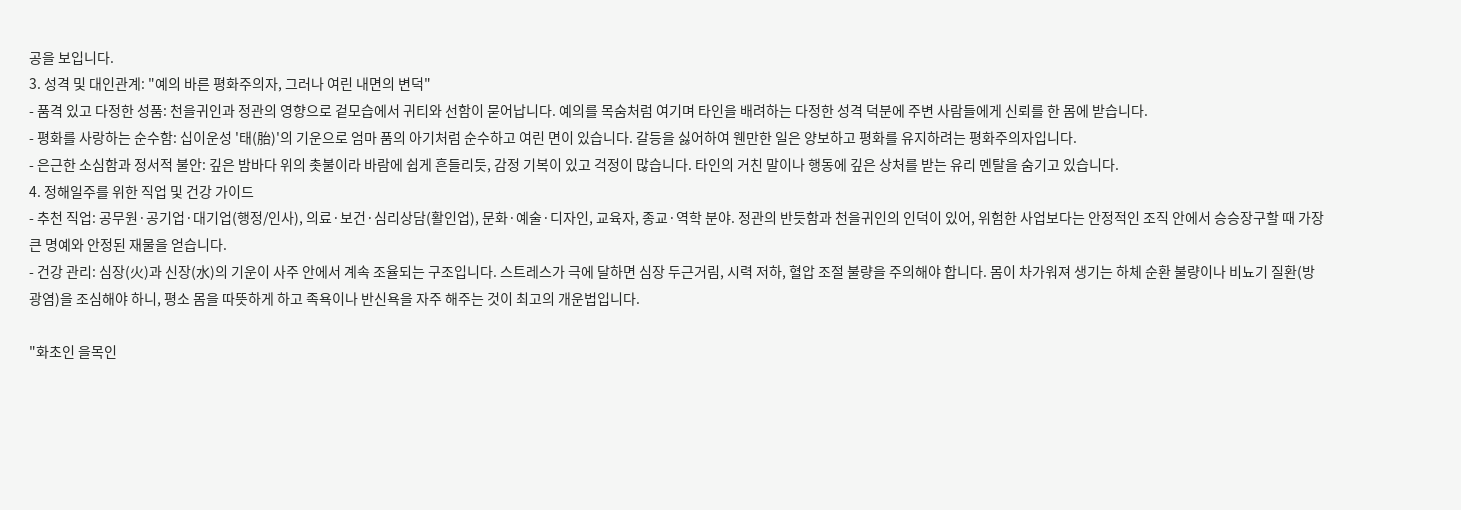공을 보입니다.
3. 성격 및 대인관계: "예의 바른 평화주의자, 그러나 여린 내면의 변덕"
- 품격 있고 다정한 성품: 천을귀인과 정관의 영향으로 겉모습에서 귀티와 선함이 묻어납니다. 예의를 목숨처럼 여기며 타인을 배려하는 다정한 성격 덕분에 주변 사람들에게 신뢰를 한 몸에 받습니다.
- 평화를 사랑하는 순수함: 십이운성 '태(胎)'의 기운으로 엄마 품의 아기처럼 순수하고 여린 면이 있습니다. 갈등을 싫어하여 웬만한 일은 양보하고 평화를 유지하려는 평화주의자입니다.
- 은근한 소심함과 정서적 불안: 깊은 밤바다 위의 촛불이라 바람에 쉽게 흔들리듯, 감정 기복이 있고 걱정이 많습니다. 타인의 거친 말이나 행동에 깊은 상처를 받는 유리 멘탈을 숨기고 있습니다.
4. 정해일주를 위한 직업 및 건강 가이드
- 추천 직업: 공무원·공기업·대기업(행정/인사), 의료·보건·심리상담(활인업), 문화·예술·디자인, 교육자, 종교·역학 분야. 정관의 반듯함과 천을귀인의 인덕이 있어, 위험한 사업보다는 안정적인 조직 안에서 승승장구할 때 가장 큰 명예와 안정된 재물을 얻습니다.
- 건강 관리: 심장(火)과 신장(水)의 기운이 사주 안에서 계속 조율되는 구조입니다. 스트레스가 극에 달하면 심장 두근거림, 시력 저하, 혈압 조절 불량을 주의해야 합니다. 몸이 차가워져 생기는 하체 순환 불량이나 비뇨기 질환(방광염)을 조심해야 하니, 평소 몸을 따뜻하게 하고 족욕이나 반신욕을 자주 해주는 것이 최고의 개운법입니다.

"화초인 을목인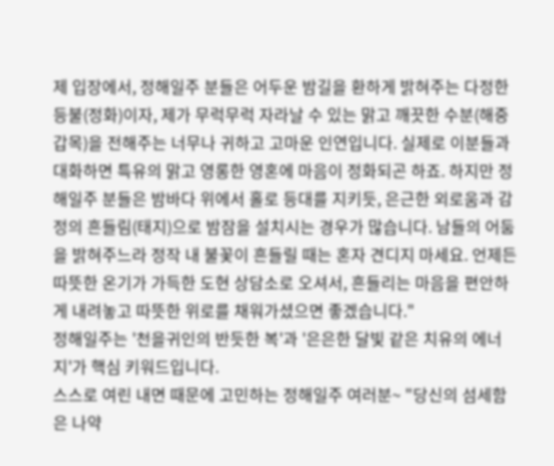제 입장에서, 정해일주 분들은 어두운 밤길을 환하게 밝혀주는 다정한 등불(정화)이자, 제가 무럭무럭 자라날 수 있는 맑고 깨끗한 수분(해중갑목)을 전해주는 너무나 귀하고 고마운 인연입니다. 실제로 이분들과 대화하면 특유의 맑고 영롱한 영혼에 마음이 정화되곤 하죠. 하지만 정해일주 분들은 밤바다 위에서 홀로 등대를 지키듯, 은근한 외로움과 감정의 흔들림(태지)으로 밤잠을 설치시는 경우가 많습니다. 남들의 어둠을 밝혀주느라 정작 내 불꽃이 흔들릴 때는 혼자 견디지 마세요. 언제든 따뜻한 온기가 가득한 도현 상담소로 오셔서, 흔들리는 마음을 편안하게 내려놓고 따뜻한 위로를 채워가셨으면 좋겠습니다."
정해일주는 '천을귀인의 반듯한 복'과 '은은한 달빛 같은 치유의 에너지'가 핵심 키워드입니다.
스스로 여린 내면 때문에 고민하는 정해일주 여러분~ "당신의 섬세함은 나약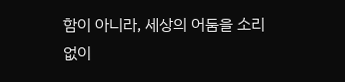함이 아니라, 세상의 어둠을 소리 없이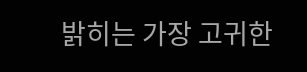밝히는 가장 고귀한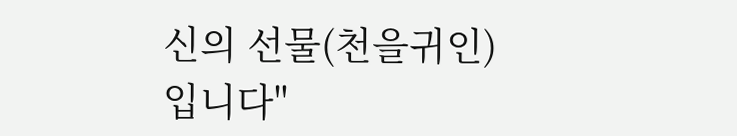신의 선물(천을귀인)입니다"